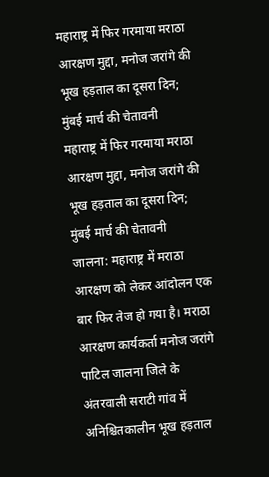महाराष्ट्र में फिर गरमाया मराठा आरक्षण मुद्दा, मनोज जरांगे की भूख हड़ताल का दूसरा दिन; मुंबई मार्च की चेतावनी
महाराष्ट्र में फिर गरमाया मराठा आरक्षण मुद्दा, मनोज जरांगे की भूख हड़ताल का दूसरा दिन; मुंबई मार्च की चेतावनी
जालना: महाराष्ट्र में मराठा आरक्षण को लेकर आंदोलन एक बार फिर तेज हो गया है। मराठा आरक्षण कार्यकर्ता मनोज जरांगे पाटिल जालना जिले के अंतरवाली सराटी गांव में अनिश्चितकालीन भूख हड़ताल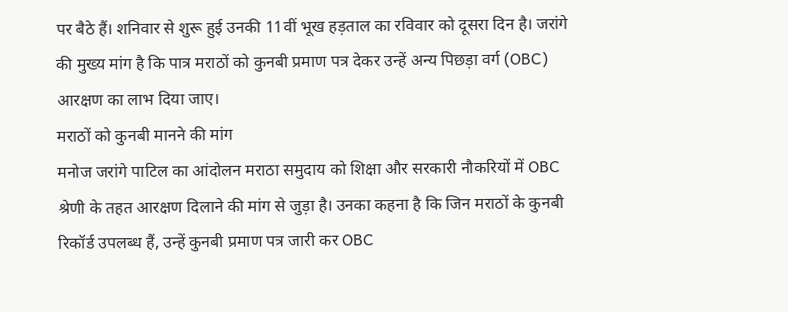पर बैठे हैं। शनिवार से शुरू हुई उनकी 11वीं भूख हड़ताल का रविवार को दूसरा दिन है। जरांगे की मुख्य मांग है कि पात्र मराठों को कुनबी प्रमाण पत्र देकर उन्हें अन्य पिछड़ा वर्ग (OBC) आरक्षण का लाभ दिया जाए।
मराठों को कुनबी मानने की मांग
मनोज जरांगे पाटिल का आंदोलन मराठा समुदाय को शिक्षा और सरकारी नौकरियों में OBC श्रेणी के तहत आरक्षण दिलाने की मांग से जुड़ा है। उनका कहना है कि जिन मराठों के कुनबी रिकॉर्ड उपलब्ध हैं, उन्हें कुनबी प्रमाण पत्र जारी कर OBC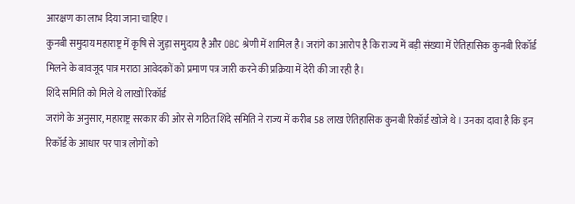आरक्षण का लाभ दिया जाना चाहिए।
कुनबी समुदाय महाराष्ट्र में कृषि से जुड़ा समुदाय है और OBC श्रेणी में शामिल है। जरांगे का आरोप है कि राज्य में बड़ी संख्या में ऐतिहासिक कुनबी रिकॉर्ड मिलने के बावजूद पात्र मराठा आवेदकों को प्रमाण पत्र जारी करने की प्रक्रिया में देरी की जा रही है।
शिंदे समिति को मिले थे लाखों रिकॉर्ड
जरांगे के अनुसार, महाराष्ट्र सरकार की ओर से गठित शिंदे समिति ने राज्य में करीब 58 लाख ऐतिहासिक कुनबी रिकॉर्ड खोजे थे। उनका दावा है कि इन रिकॉर्ड के आधार पर पात्र लोगों को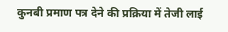कुनबी प्रमाण पत्र देने की प्रक्रिया में तेजी लाई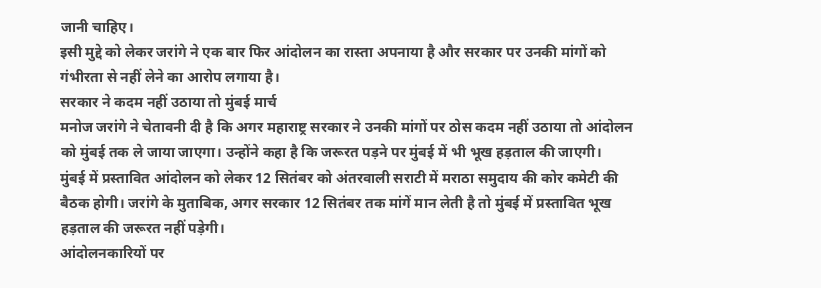जानी चाहिए।
इसी मुद्दे को लेकर जरांगे ने एक बार फिर आंदोलन का रास्ता अपनाया है और सरकार पर उनकी मांगों को गंभीरता से नहीं लेने का आरोप लगाया है।
सरकार ने कदम नहीं उठाया तो मुंबई मार्च
मनोज जरांगे ने चेतावनी दी है कि अगर महाराष्ट्र सरकार ने उनकी मांगों पर ठोस कदम नहीं उठाया तो आंदोलन को मुंबई तक ले जाया जाएगा। उन्होंने कहा है कि जरूरत पड़ने पर मुंबई में भी भूख हड़ताल की जाएगी।
मुंबई में प्रस्तावित आंदोलन को लेकर 12 सितंबर को अंतरवाली सराटी में मराठा समुदाय की कोर कमेटी की बैठक होगी। जरांगे के मुताबिक, अगर सरकार 12 सितंबर तक मांगें मान लेती है तो मुंबई में प्रस्तावित भूख हड़ताल की जरूरत नहीं पड़ेगी।
आंदोलनकारियों पर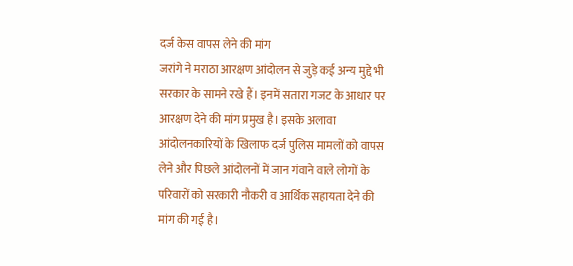दर्ज केस वापस लेने की मांग
जरांगे ने मराठा आरक्षण आंदोलन से जुड़े कई अन्य मुद्दे भी सरकार के सामने रखे हैं। इनमें सतारा गजट के आधार पर आरक्षण देने की मांग प्रमुख है। इसके अलावा आंदोलनकारियों के खिलाफ दर्ज पुलिस मामलों को वापस लेने और पिछले आंदोलनों में जान गंवाने वाले लोगों के परिवारों को सरकारी नौकरी व आर्थिक सहायता देने की मांग की गई है।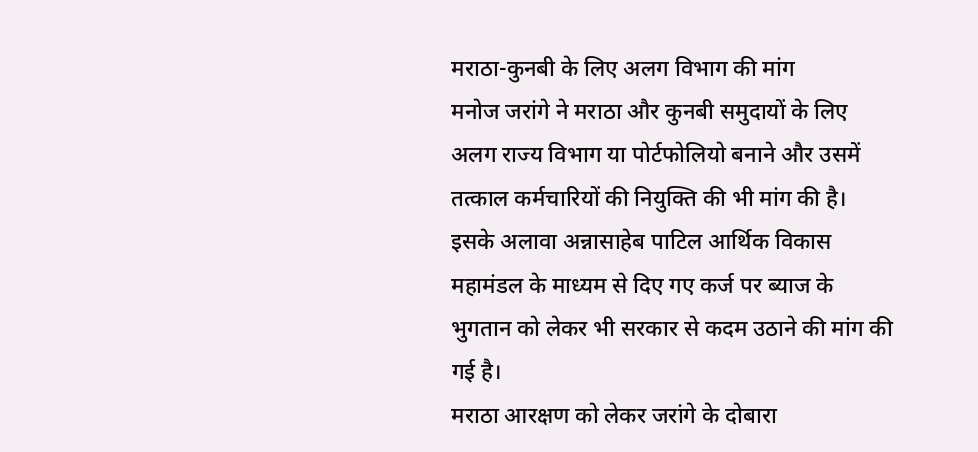मराठा-कुनबी के लिए अलग विभाग की मांग
मनोज जरांगे ने मराठा और कुनबी समुदायों के लिए अलग राज्य विभाग या पोर्टफोलियो बनाने और उसमें तत्काल कर्मचारियों की नियुक्ति की भी मांग की है।
इसके अलावा अन्नासाहेब पाटिल आर्थिक विकास महामंडल के माध्यम से दिए गए कर्ज पर ब्याज के भुगतान को लेकर भी सरकार से कदम उठाने की मांग की गई है।
मराठा आरक्षण को लेकर जरांगे के दोबारा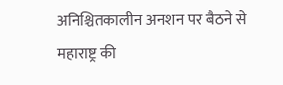अनिश्चितकालीन अनशन पर बैठने से महाराष्ट्र की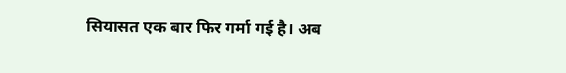सियासत एक बार फिर गर्मा गई है। अब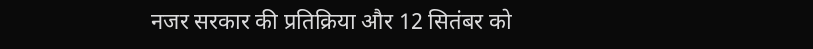नजर सरकार की प्रतिक्रिया और 12 सितंबर को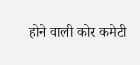होने वाली कोर कमेटी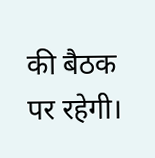की बैठक पर रहेगी।